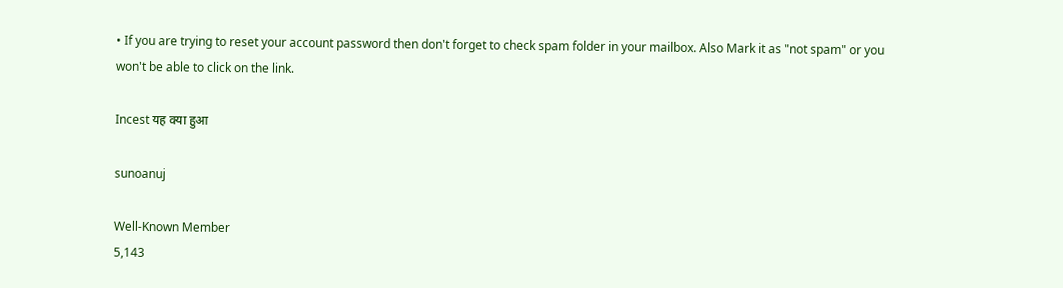• If you are trying to reset your account password then don't forget to check spam folder in your mailbox. Also Mark it as "not spam" or you won't be able to click on the link.

Incest यह क्या हुआ

sunoanuj

Well-Known Member
5,143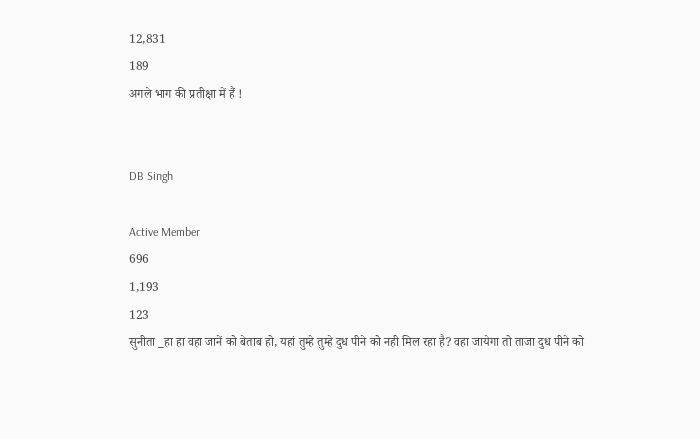12,831
189
अगले भाग की प्रतीक्षा में हैं !


DB Singh

Active Member
696
1,193
123
सुनीता _हा हा वहा जानें को बेताब हो, यहां तुम्हे तुम्हे दुध पीने को नही मिल रहा है? वहा जायेगा तो ताजा दुध पीने को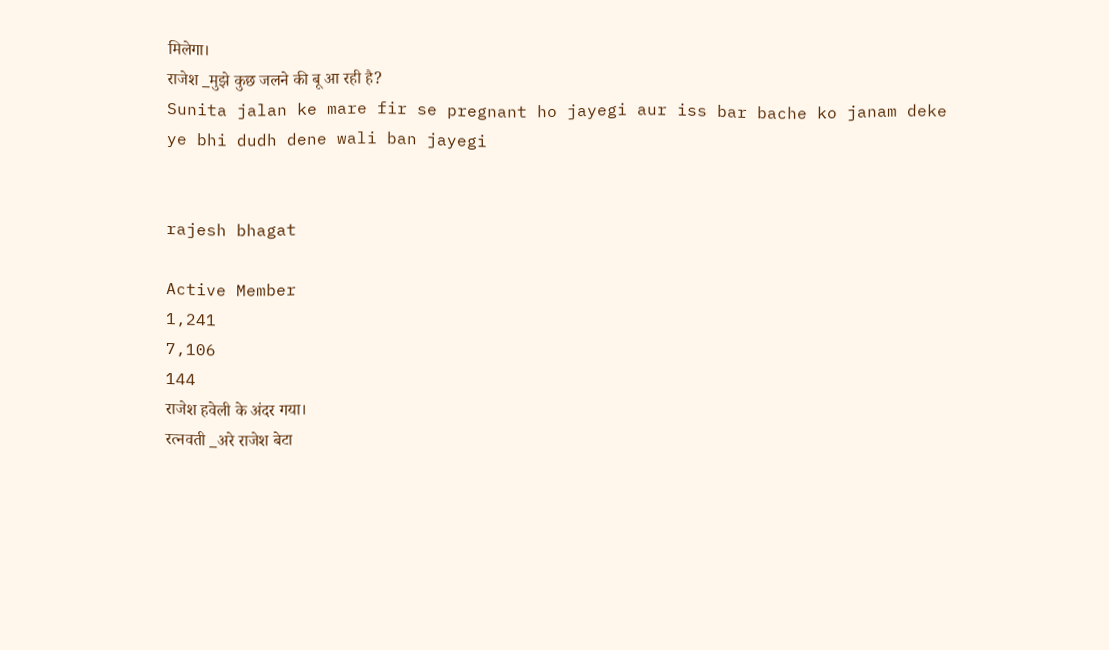मिलेगा।
राजेश _मुझे कुछ जलने की बू आ रही है?
Sunita jalan ke mare fir se pregnant ho jayegi aur iss bar bache ko janam deke ye bhi dudh dene wali ban jayegi


rajesh bhagat

Active Member
1,241
7,106
144
राजेश हवेली के अंदर गया।
रत्नवती _अरे राजेश बेटा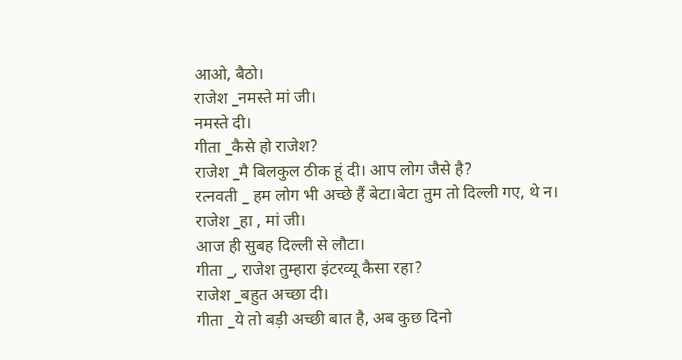आओ, बैठो।
राजेश _नमस्ते मां जी।
नमस्ते दी।
गीता _कैसे हो राजेश?
राजेश _मै बिलकुल ठीक हूं दी। आप लोग जैसे है?
रत्नवती _ हम लोग भी अच्छे हैं बेटा।बेटा तुम तो दिल्ली गए, थे न।
राजेश _हा , मां जी।
आज ही सुबह दिल्ली से लौटा।
गीता _, राजेश तुम्हारा इंटरव्यू कैसा रहा?
राजेश _बहुत अच्छा दी।
गीता _ये तो बड़ी अच्छी बात है, अब कुछ दिनो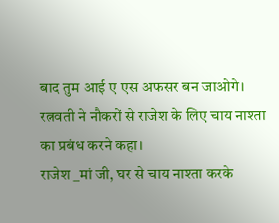बाद तुम आई ए एस अफसर बन जाओगे।
रत्नवती ने नौकरों से राजेश के लिए चाय नाश्ता का प्रबंध करने कहा।
राजेश _मां जी, घर से चाय नाश्ता करके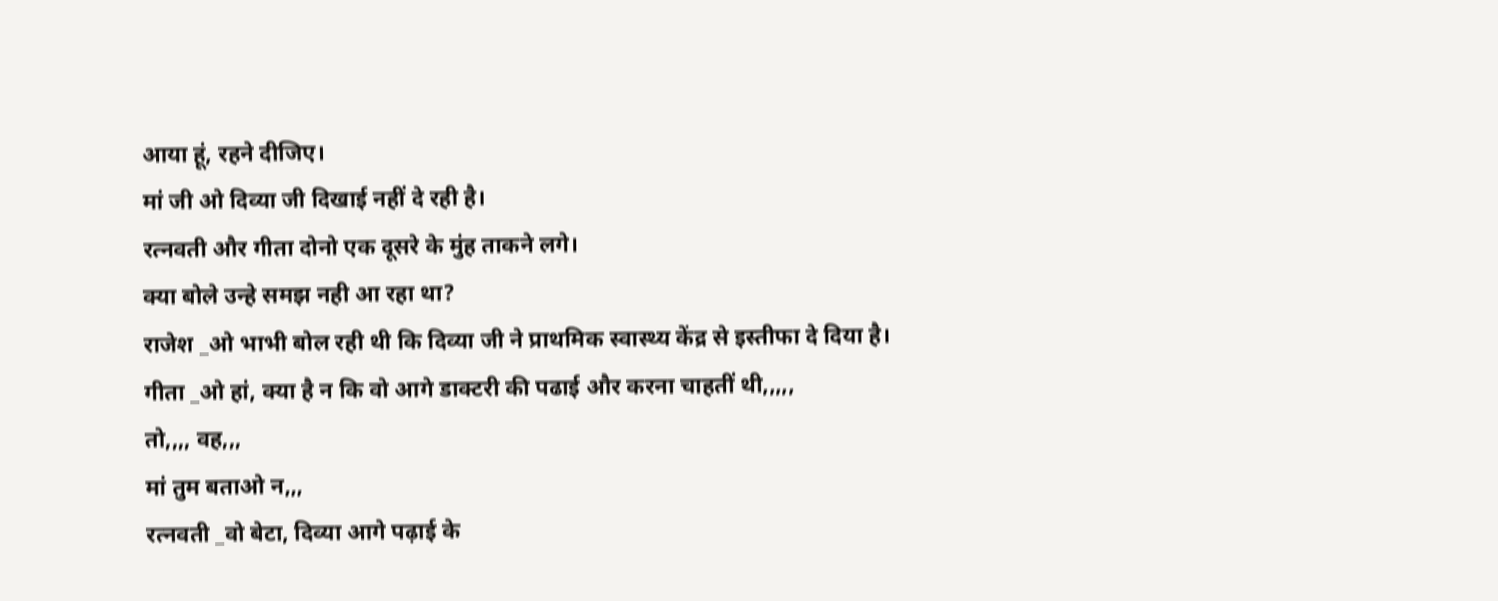आया हूं, रहने दीजिए।
मां जी ओ दिव्या जी दिखाई नहीं दे रही है।
रत्नवती और गीता दोनो एक दूसरे के मुंह ताकने लगे।
क्या बोले उन्हे समझ नही आ रहा था?
राजेश _ओ भाभी बोल रही थी कि दिव्या जी ने प्राथमिक स्वास्थ्य केंद्र से इस्तीफा दे दिया है।
गीता _ओ हां, क्या है न कि वो आगे डाक्टरी की पढाई और करना चाहतीं थी,,,,,
तो,,,, वह,,,
मां तुम बताओ न,,,
रत्नवती _वो बेटा, दिव्या आगे पढ़ाई के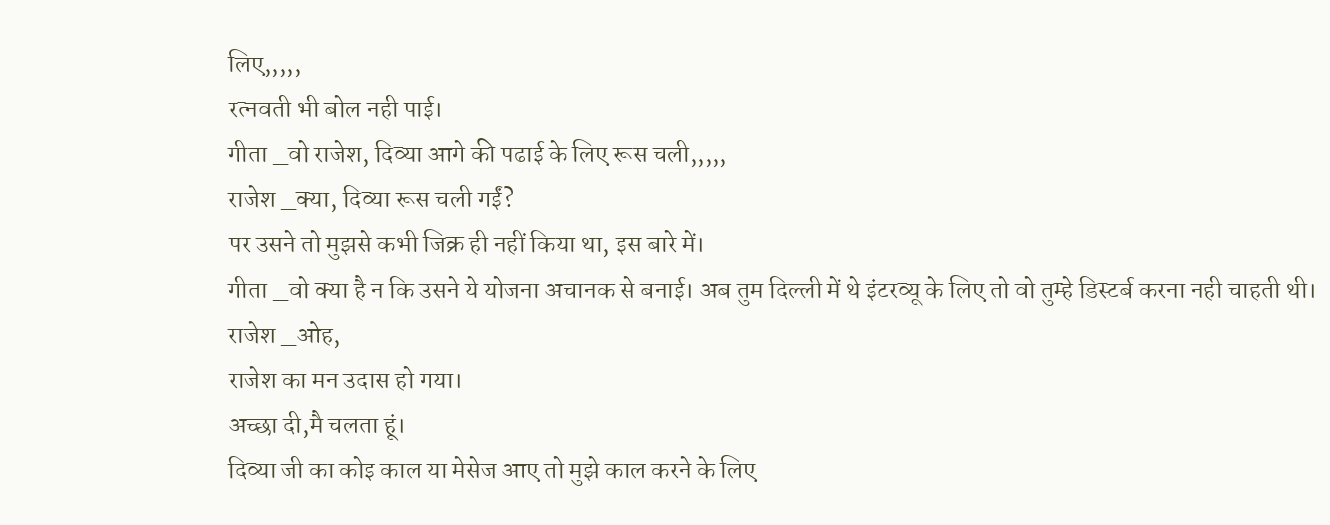लिए,,,,,
रत्नवती भी बोल नही पाई।
गीता _वो राजेश, दिव्या आगे की पढाई के लिए रूस चली,,,,,
राजेश _क्या, दिव्या रूस चली गईं?
पर उसने तो मुझसे कभी जिक्र ही नहीं किया था, इस बारे में।
गीता _वो क्या है न कि उसने ये योजना अचानक से बनाई। अब तुम दिल्ली में थे इंटरव्यू के लिए तो वो तुम्हे डिस्टर्ब करना नही चाहती थी।
राजेश _ओह,
राजेश का मन उदास हो गया।
अच्छा दी,मै चलता हूं।
दिव्या जी का कोइ काल या मेसेज आए तो मुझे काल करने के लिए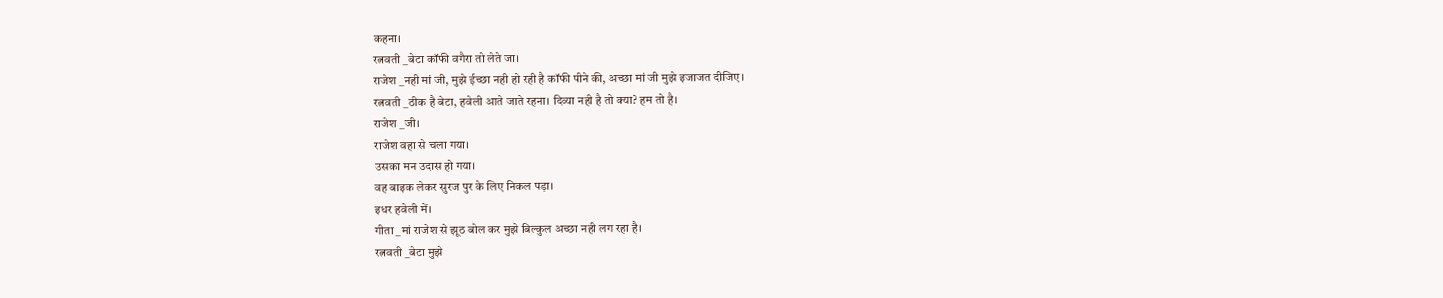कहना।
रत्नवती _बेटा कॉफी वगैरा तो लेते जा।
राजेश _नही मां जी, मुझे ईच्छा नही हो रही है कॉफी पीने की, अच्छा मां जी मुझे इजाजत दीजिए।
रत्नवती _ठीक है बेटा, हवेली आते जाते रहना। दिव्या नही है तो क्या? हम तो है।
राजेश _जी।
राजेश वहा से चला गया।
उसका मन उदास हो गया।
वह बाइक लेकर सुरज पुर के लिए निकल पड़ा।
इधर हवेली में।
गीता _मां राजेश से झूठ बोल कर मुझे बिल्कुल अच्छा नही लग रहा है।
रत्नवती _बेटा मुझे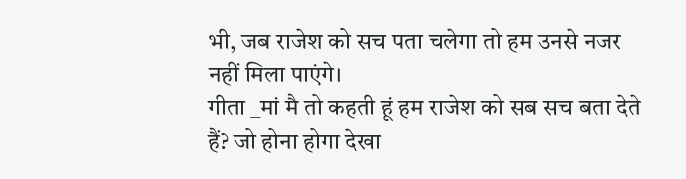भी, जब राजेश को सच पता चलेगा तो हम उनसे नजर नहीं मिला पाएंगे।
गीता _मां मै तो कहती हूं हम राजेश को सब सच बता देते हैं? जो होना होगा देखा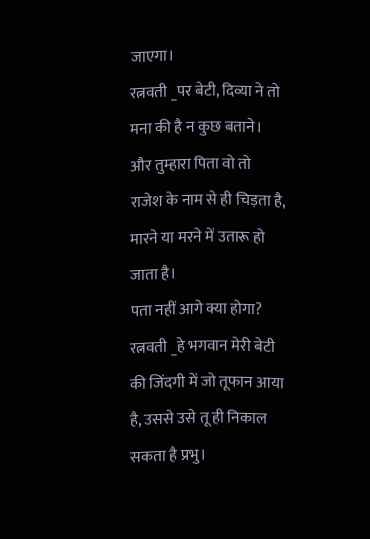जाएगा।
रत्नवती _पर बेटी, दिव्या ने तो मना की है न कुछ बताने। और तुम्हारा पिता वो तो राजेश के नाम से ही चिड़ता है, मारने या मरने में उतारू हो जाता है।
पता नहीं आगे क्या होगा?
रत्नवती _हे भगवान मेरी बेटी की जिंदगी में जो तूफान आया है, उससे उसे तू ही निकाल सकता है प्रभु।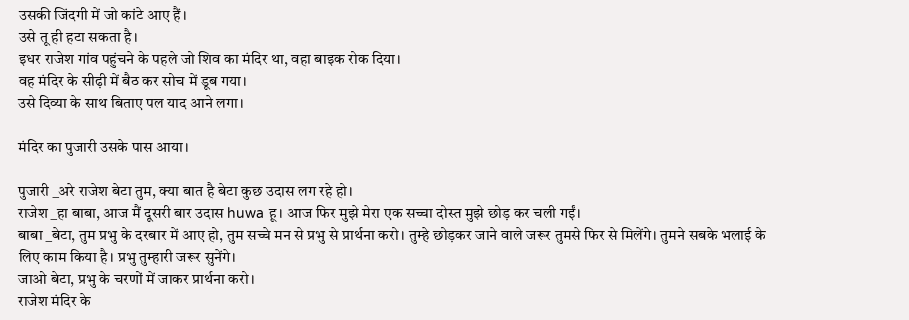उसकी जिंदगी में जो कांटे आए हैं।
उसे तू ही हटा सकता है।
इधर राजेश गांव पहुंचने के पहले जो शिव का मंदिर था, वहा बाइक रोक दिया।
वह मंदिर के सीढ़ी में बैठ कर सोच में डूब गया।
उसे दिव्या के साथ बिताए पल याद आने लगा।

मंदिर का पुजारी उसके पास आया।

पुजारी _अरे राजेश बेटा तुम, क्या बात है बेटा कुछ उदास लग रहे हो।
राजेश _हा बाबा, आज मैं दूसरी बार उदास huwa हू। आज फिर मुझे मेरा एक सच्चा दोस्त मुझे छोड़ कर चली गईं।
बाबा _बेटा, तुम प्रभु के दरबार में आए हो, तुम सच्चे मन से प्रभु से प्रार्थना करो। तुम्हे छोड़कर जाने वाले जरूर तुमसे फिर से मिलेंगे। तुमने सबके भलाई के लिए काम किया है। प्रभु तुम्हारी जरूर सुनेंगे।
जाओ बेटा, प्रभु के चरणों में जाकर प्रार्थना करो।
राजेश मंदिर के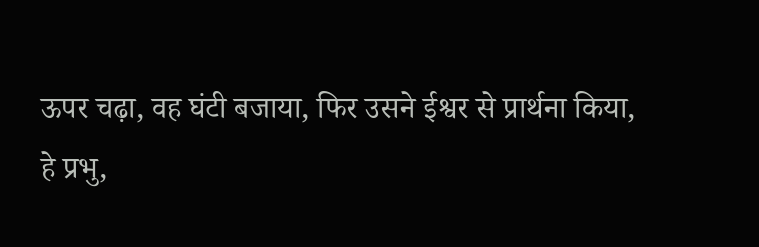ऊपर चढ़ा, वह घंटी बजाया, फिर उसने ईश्वर से प्रार्थना किया,
हे प्रभु,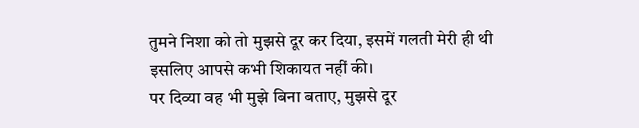तुमने निशा को तो मुझसे दूर कर दिया, इसमें गलती मेरी ही थी इसलिए आपसे कभी शिकायत नहीं की।
पर दिव्या वह भी मुझे बिना बताए, मुझसे दूर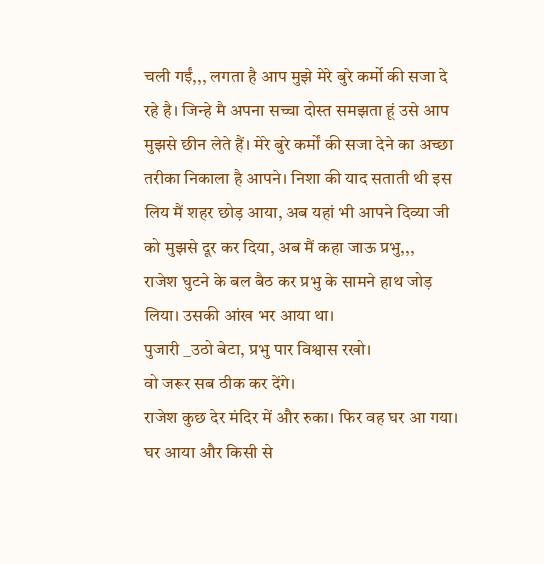चली गईं,,, लगता है आप मुझे मेरे बुरे कर्मो की सजा दे रहे है। जिन्हे मै अपना सच्चा दोस्त समझता हूं उसे आप मुझसे छीन लेते हैं। मेरे बुरे कर्मों की सजा देने का अच्छा तरीका निकाला है आपने। निशा की याद सताती थी इस लिय मैं शहर छोड़ आया, अब यहां भी आपने दिव्या जी को मुझसे दूर कर दिया, अब मैं कहा जाऊ प्रभु,,,
राजेश घुटने के बल बैठ कर प्रभु के सामने हाथ जोड़ लिया। उसकी आंख भर आया था।
पुजारी _उठो बेटा, प्रभु पार विश्वास रखो।
वो जरूर सब ठीक कर देंगे।
राजेश कुछ देर मंदिर में और रुका। फिर वह घर आ गया।
घर आया और किसी से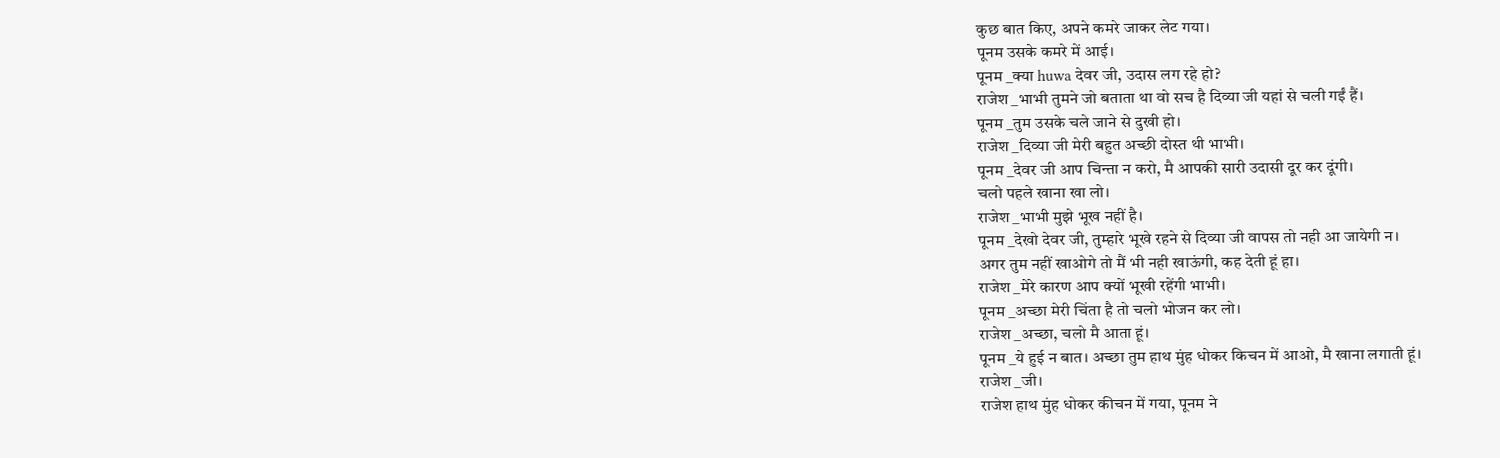कुछ बात किए, अपने कमरे जाकर लेट गया।
पूनम उसके कमरे में आई।
पूनम _क्या huwa देवर जी, उदास लग रहे हो?
राजेश _भाभी तुमने जो बताता था वो सच है दिव्या जी यहां से चली गईं हैं।
पूनम _तुम उसके चले जाने से दुखी हो।
राजेश _दिव्या जी मेरी बहुत अच्छी दोस्त थी भाभी।
पूनम _देवर जी आप चिन्ता न करो, मै आपकी सारी उदासी दूर कर दूंगी।
चलो पहले खाना खा लो।
राजेश _भाभी मुझे भूख नहीं है।
पूनम _देखो देवर जी, तुम्हारे भूखे रहने से दिव्या जी वापस तो नही आ जायेगी न।
अगर तुम नहीं खाओगे तो मैं भी नही खाऊंगी, कह देती हूं हा।
राजेश _मेरे कारण आप क्यों भूखी रहेंगी भाभी।
पूनम _अच्छा मेरी चिंता है तो चलो भोजन कर लो।
राजेश _अच्छा, चलो मै आता हूं।
पूनम _ये हुई न बात। अच्छा तुम हाथ मुंह धोकर किचन में आओ, मै खाना लगाती हूं।
राजेश _जी।
राजेश हाथ मुंह धोकर कीचन में गया, पूनम ने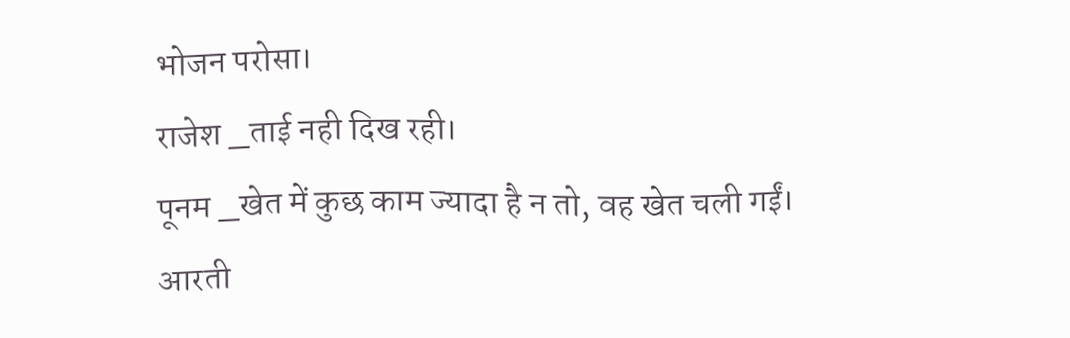भोजन परोसा।
राजेश _ताई नही दिख रही।
पूनम _खेत में कुछ काम ज्यादा है न तो, वह खेत चली गईं। आरती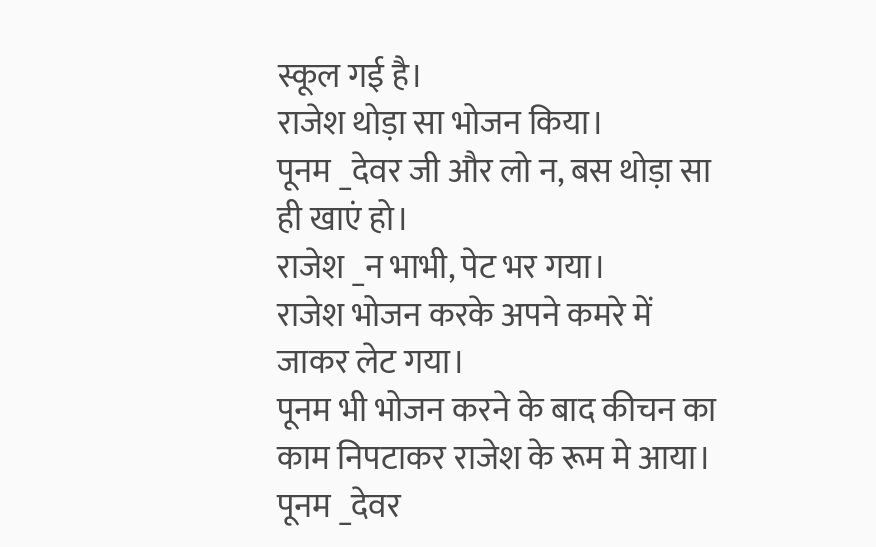स्कूल गई है।
राजेश थोड़ा सा भोजन किया।
पूनम _देवर जी और लो न, बस थोड़ा सा ही खाएं हो।
राजेश _न भाभी, पेट भर गया।
राजेश भोजन करके अपने कमरे में जाकर लेट गया।
पूनम भी भोजन करने के बाद कीचन का काम निपटाकर राजेश के रूम मे आया।
पूनम _देवर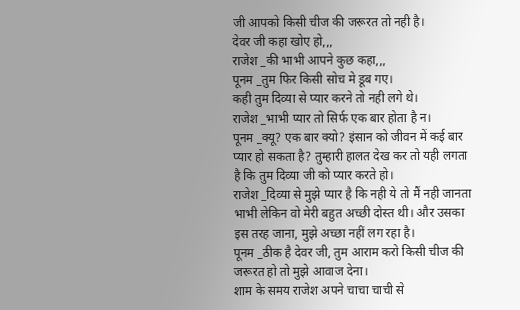जी आपको किसी चीज की जरूरत तो नही है।
देवर जी कहा खोए हो,,,
राजेश _की भाभी आपने कुछ कहा,,,
पूनम _तुम फिर किसी सोच मे डूब गए।
कही तुम दिव्या से प्यार करने तो नही लगे थे।
राजेश _भाभी प्यार तो सिर्फ एक बार होता है न।
पूनम _क्यू? एक बार क्यो? इंसान को जीवन में कई बार प्यार हो सकता है? तुम्हारी हालत देख कर तो यही लगता है कि तुम दिव्या जी को प्यार करते हो।
राजेश _दिव्या से मुझे प्यार है कि नही ये तो मैं नही जानता भाभी लेकिन वो मेरी बहुत अच्छी दोस्त थी। और उसका इस तरह जाना, मुझे अच्छा नहीं लग रहा है।
पूनम _ठीक है देवर जी, तुम आराम करो किसी चीज की जरूरत हो तो मुझे आवाज देना।
शाम के समय राजेश अपने चाचा चाची से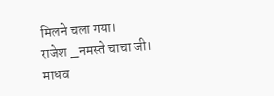मिलने चला गया।
राजेश _नमस्ते चाचा जी।
माधव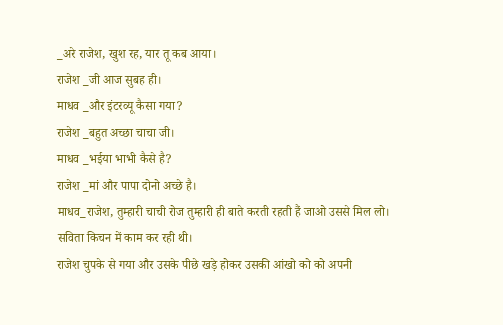_अरे राजेश, खुश रह, यार तू कब आया।
राजेश _जी आज सुबह ही।
माधव _और इंटरव्यू कैसा गया?
राजेश _बहुत अच्छा चाचा जी।
माधव _भईया भाभी कैसे है?
राजेश _मां और पापा दोनो अच्छे है।
माधव_राजेश, तुम्हारी चाची रोज तुम्हारी ही बाते करती रहती हैं जाओ उससे मिल लो।
सविता किचन में काम कर रही थी।
राजेश चुपके से गया और उसके पीछे खड़े होकर उसकी आंखो को को अपनी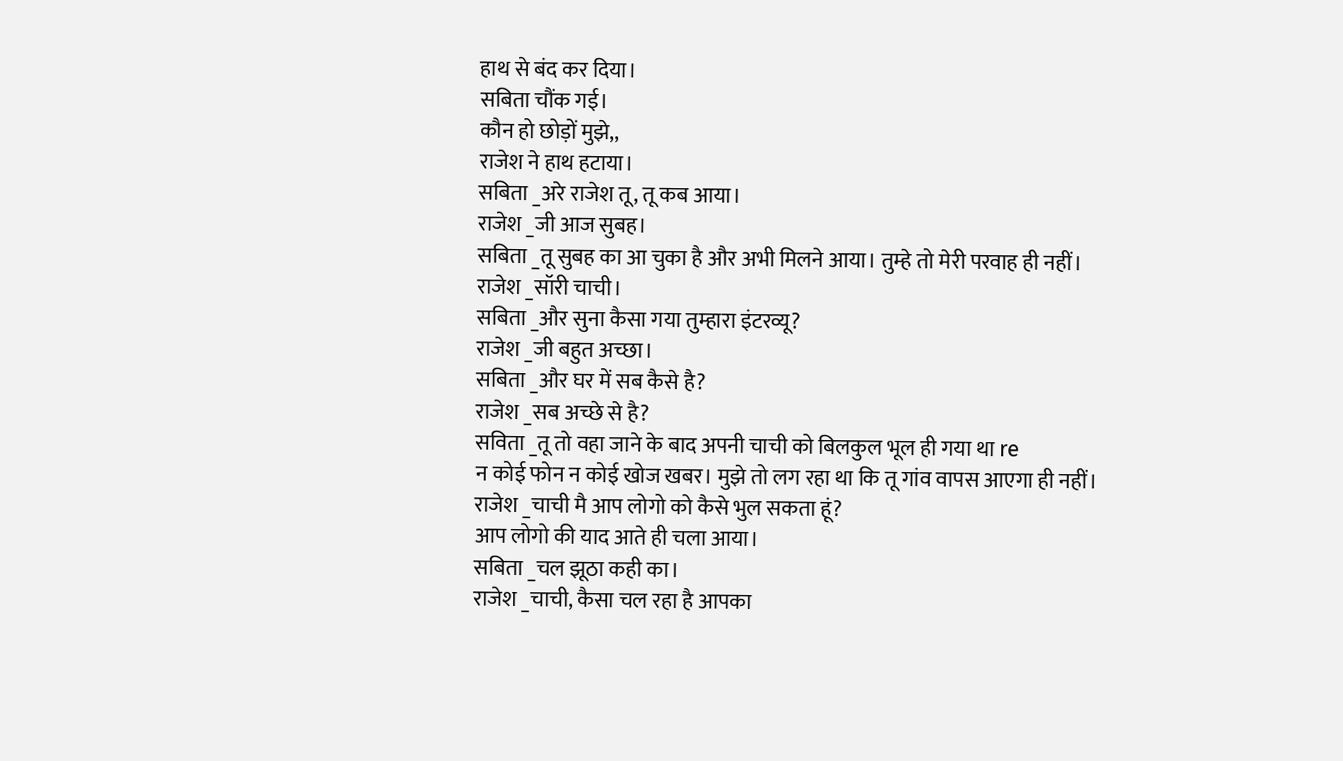हाथ से बंद कर दिया।
सबिता चौंक गई।
कौन हो छोड़ों मुझे,,
राजेश ने हाथ हटाया।
सबिता _अरे राजेश तू, तू कब आया।
राजेश _जी आज सुबह।
सबिता _तू सुबह का आ चुका है और अभी मिलने आया। तुम्हे तो मेरी परवाह ही नहीं।
राजेश _सॉरी चाची।
सबिता _और सुना कैसा गया तुम्हारा इंटरव्यू?
राजेश _जी बहुत अच्छा।
सबिता _और घर में सब कैसे है?
राजेश _सब अच्छे से है?
सविता _तू तो वहा जाने के बाद अपनी चाची को बिलकुल भूल ही गया था re
न कोई फोन न कोई खोज खबर। मुझे तो लग रहा था कि तू गांव वापस आएगा ही नहीं।
राजेश _चाची मै आप लोगो को कैसे भुल सकता हूं?
आप लोगो की याद आते ही चला आया।
सबिता _चल झूठा कही का।
राजेश _चाची, कैसा चल रहा है आपका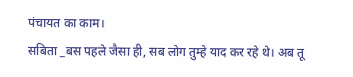पंचायत का काम।
सबिता _बस पहले जैसा ही, सब लोग तुम्हे याद कर रहे थे। अब तू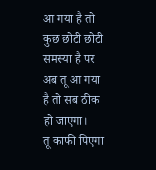आ गया है तो कुछ छोटी छोटी समस्या है पर अब तू आ गया है तो सब ठीक हो जाएगा।
तू काफी पिएगा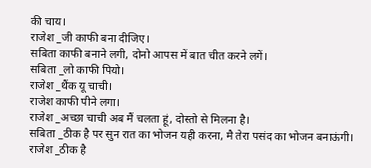की चाय।
राजेश _जी काफी बना दीजिए।
सबिता काफी बनाने लगी, दोनो आपस में बात चीत करने लगें।
सबिता _लो काफी पियो।
राजेश _थैंक यू चाची।
राजेश काफी पीने लगा।
राजेश _अच्छा चाची अब मैं चलता हूं, दोस्तो से मिलना है।
सबिता _ठीक है पर सुन रात का भोजन यही करना, मै तेरा पसंद का भोजन बनाऊंगी।
राजेश _ठीक है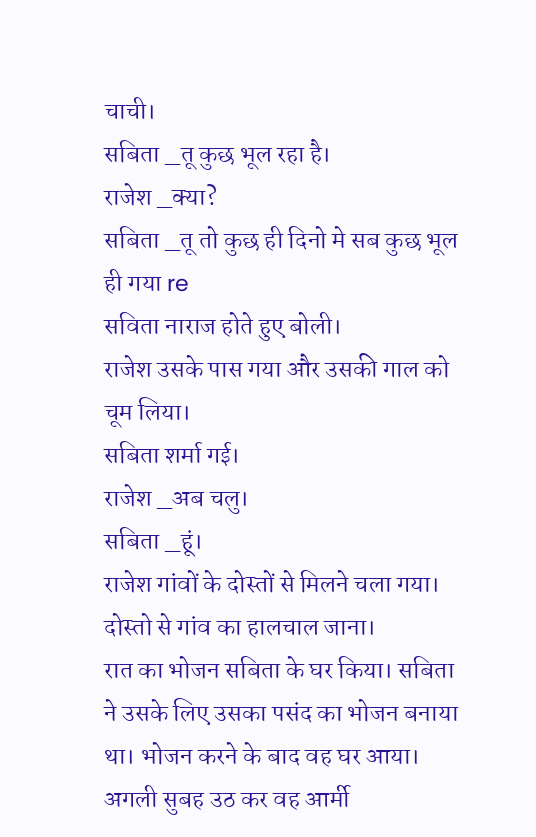चाची।
सबिता _तू कुछ भूल रहा है।
राजेश _क्या?
सबिता _तू तो कुछ ही दिनो मे सब कुछ भूल ही गया re
सविता नाराज होते हुए बोली।
राजेश उसके पास गया और उसकी गाल को चूम लिया।
सबिता शर्मा गई।
राजेश _अब चलु।
सबिता _हूं।
राजेश गांवों के दोस्तों से मिलने चला गया। दोस्तो से गांव का हालचाल जाना।
रात का भोजन सबिता के घर किया। सबिता ने उसके लिए उसका पसंद का भोजन बनाया था। भोजन करने के बाद वह घर आया। अगली सुबह उठ कर वह आर्मी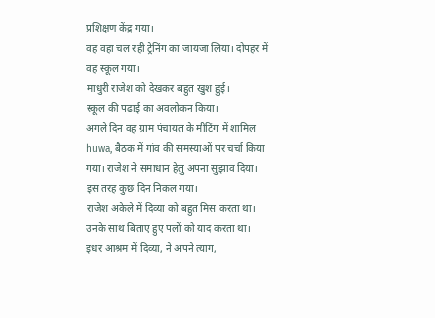प्रशिक्षण केंद्र गया।
वह वहा चल रही ट्रेनिंग का जायजा लिया। दोपहर में वह स्कूल गया।
माधुरी राजेश को देखकर बहुत खुश हुई।
स्कूल की पढाई का अवलोकन किया।
अगले दिन वह ग्राम पंचायत के मीटिंग में शामिल huwa, बैठक में गांव की समस्याओं पर चर्चा किया गया। राजेश ने समाधान हेतु अपना सुझाव दिया।
इस तरह कुछ दिन निकल गया।
राजेश अकेले में दिव्या को बहुत मिस करता था।
उनके साथ बिताए हुए पलों को याद करता था।
इधर आश्रम में दिव्या, ने अपने त्याग,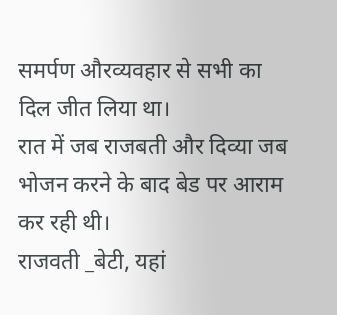समर्पण औरव्यवहार से सभी का दिल जीत लिया था।
रात में जब राजबती और दिव्या जब भोजन करने के बाद बेड पर आराम कर रही थी।
राजवती _बेटी, यहां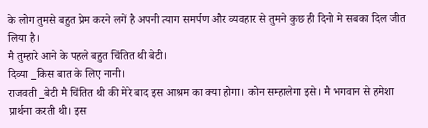के लोग तुमसे बहुत प्रेम करने लगें है अपनी त्याग समर्पण और व्यवहार से तुमने कुछ ही दिनो मे सबका दिल जीत लिया है।
मै तुम्हारे आने के पहले बहुत चिंतित थी बेटी।
दिव्या _किस बात के लिए नानी।
राजवती _बेटी मै चिंतित थी की मेरे बाद इस आश्रम का क्या होगा। कोन सम्हालेगा इसे। मै भगवान से हमेशा प्रार्थना करती थी। इस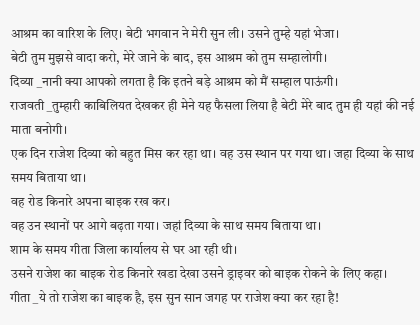आश्रम का वारिश के लिए। बेटी भगवान ने मेरी सुन ली। उसने तुम्हे यहां भेजा।
बेटी तुम मुझसे वादा करो, मेरे जाने के बाद, इस आश्रम को तुम सम्हालोगी।
दिव्या _नानी क्या आपको लगता है कि इतने बड़े आश्रम को मैं सम्हाल पाऊंगी।
राजवती _तुम्हारी काबिलियत देखकर ही मेने यह फैसला लिया है बेटी मेरे बाद तुम ही यहां की नई माता बनोगी।
एक दिन राजेश दिव्या को बहुत मिस कर रहा था। वह उस स्थान पर गया था। जहा दिव्या के साथ समय बिताया था।
वह रोड किनारे अपना बाइक रख कर।
वह उन स्थानों पर आगे बढ़ता गया। जहां दिव्या के साथ समय बिताया था।
शाम के समय गीता जिला कार्यालय से घर आ रही थी।
उसने राजेश का बाइक रोड किनारे खडा देखा उसने ड्राइवर को बाइक रोकने के लिए कहा।
गीता _ये तो राजेश का बाइक है, इस सुन सान जगह पर राजेश क्या कर रहा है!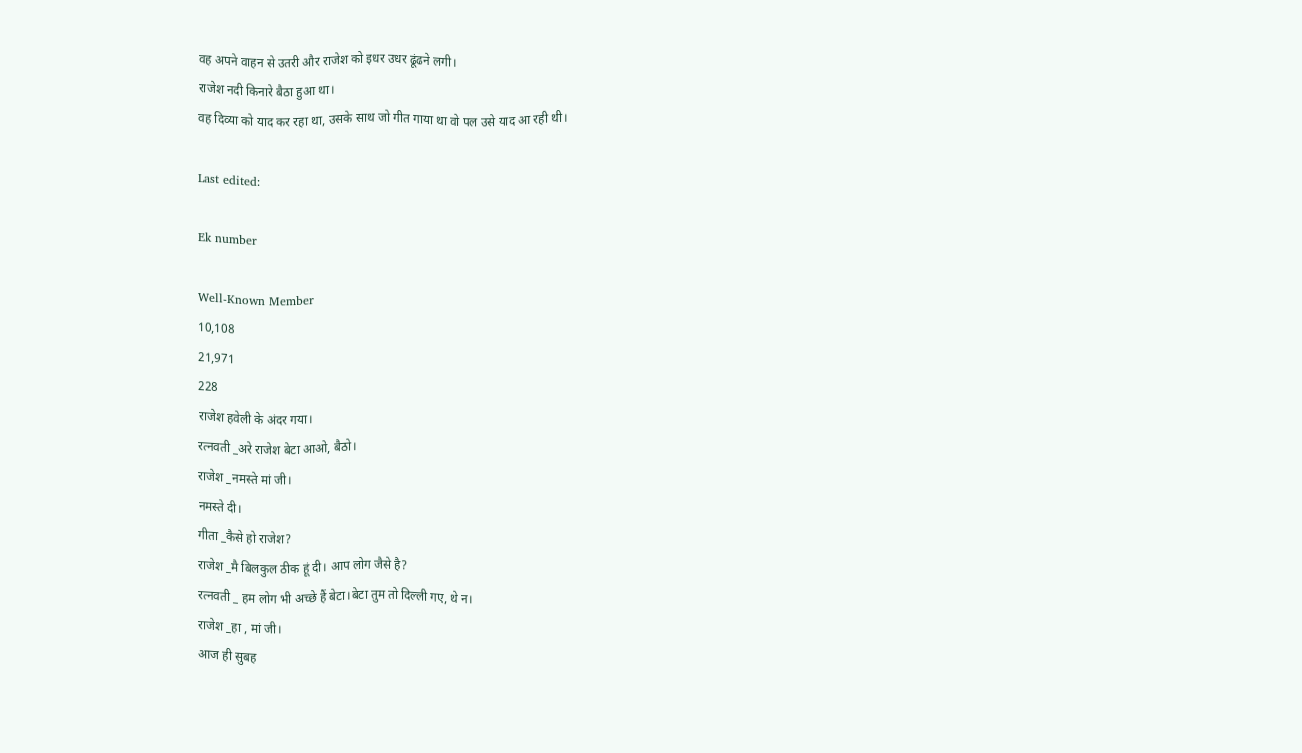वह अपने वाहन से उतरी और राजेश को इधर उधर ढूंढने लगी।
राजेश नदी किनारे बैठा हुआ था।
वह दिव्या को याद कर रहा था, उसके साथ जो गीत गाया था वो पल उसे याद आ रही थी।

Last edited:

Ek number

Well-Known Member
10,108
21,971
228
राजेश हवेली के अंदर गया।
रत्नवती _अरे राजेश बेटा आओ, बैठो।
राजेश _नमस्ते मां जी।
नमस्ते दी।
गीता _कैसे हो राजेश?
राजेश _मै बिलकुल ठीक हूं दी। आप लोग जैसे है?
रत्नवती _ हम लोग भी अच्छे हैं बेटा।बेटा तुम तो दिल्ली गए, थे न।
राजेश _हा , मां जी।
आज ही सुबह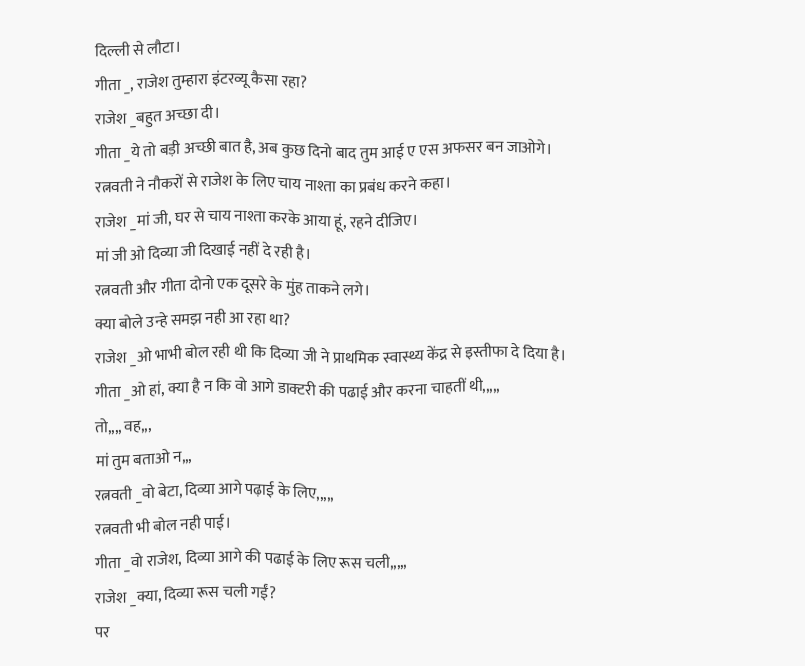दिल्ली से लौटा।
गीता _, राजेश तुम्हारा इंटरव्यू कैसा रहा?
राजेश _बहुत अच्छा दी।
गीता _ये तो बड़ी अच्छी बात है, अब कुछ दिनो बाद तुम आई ए एस अफसर बन जाओगे।
रत्नवती ने नौकरों से राजेश के लिए चाय नाश्ता का प्रबंध करने कहा।
राजेश _मां जी, घर से चाय नाश्ता करके आया हूं, रहने दीजिए।
मां जी ओ दिव्या जी दिखाई नहीं दे रही है।
रत्नवती और गीता दोनो एक दूसरे के मुंह ताकने लगे।
क्या बोले उन्हे समझ नही आ रहा था?
राजेश _ओ भाभी बोल रही थी कि दिव्या जी ने प्राथमिक स्वास्थ्य केंद्र से इस्तीफा दे दिया है।
गीता _ओ हां, क्या है न कि वो आगे डाक्टरी की पढाई और करना चाहतीं थी,,,,,
तो,,,, वह,,,
मां तुम बताओ न,,,
रत्नवती _वो बेटा, दिव्या आगे पढ़ाई के लिए,,,,,
रत्नवती भी बोल नही पाई।
गीता _वो राजेश, दिव्या आगे की पढाई के लिए रूस चली,,,,,
राजेश _क्या, दिव्या रूस चली गईं?
पर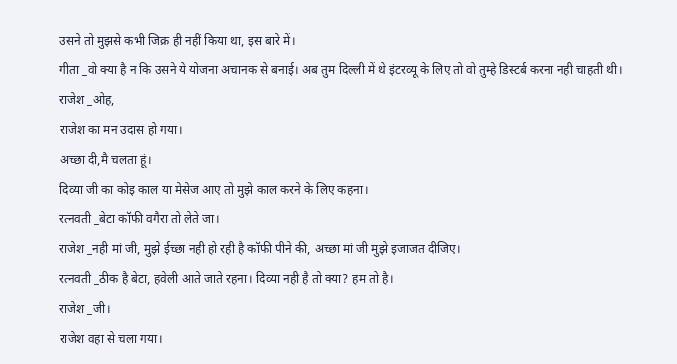उसने तो मुझसे कभी जिक्र ही नहीं किया था, इस बारे में।
गीता _वो क्या है न कि उसने ये योजना अचानक से बनाई। अब तुम दिल्ली में थे इंटरव्यू के लिए तो वो तुम्हे डिस्टर्ब करना नही चाहती थी।
राजेश _ओह,
राजेश का मन उदास हो गया।
अच्छा दी,मै चलता हूं।
दिव्या जी का कोइ काल या मेसेज आए तो मुझे काल करने के लिए कहना।
रत्नवती _बेटा कॉफी वगैरा तो लेते जा।
राजेश _नही मां जी, मुझे ईच्छा नही हो रही है कॉफी पीने की, अच्छा मां जी मुझे इजाजत दीजिए।
रत्नवती _ठीक है बेटा, हवेली आते जाते रहना। दिव्या नही है तो क्या? हम तो है।
राजेश _जी।
राजेश वहा से चला गया।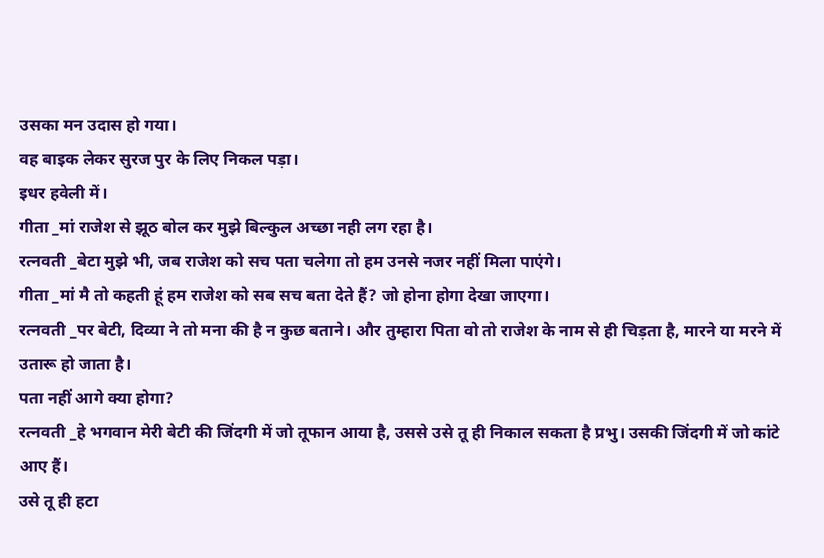उसका मन उदास हो गया।
वह बाइक लेकर सुरज पुर के लिए निकल पड़ा।
इधर हवेली में।
गीता _मां राजेश से झूठ बोल कर मुझे बिल्कुल अच्छा नही लग रहा है।
रत्नवती _बेटा मुझे भी, जब राजेश को सच पता चलेगा तो हम उनसे नजर नहीं मिला पाएंगे।
गीता _मां मै तो कहती हूं हम राजेश को सब सच बता देते हैं? जो होना होगा देखा जाएगा।
रत्नवती _पर बेटी, दिव्या ने तो मना की है न कुछ बताने। और तुम्हारा पिता वो तो राजेश के नाम से ही चिड़ता है, मारने या मरने में उतारू हो जाता है।
पता नहीं आगे क्या होगा?
रत्नवती _हे भगवान मेरी बेटी की जिंदगी में जो तूफान आया है, उससे उसे तू ही निकाल सकता है प्रभु। उसकी जिंदगी में जो कांटे आए हैं।
उसे तू ही हटा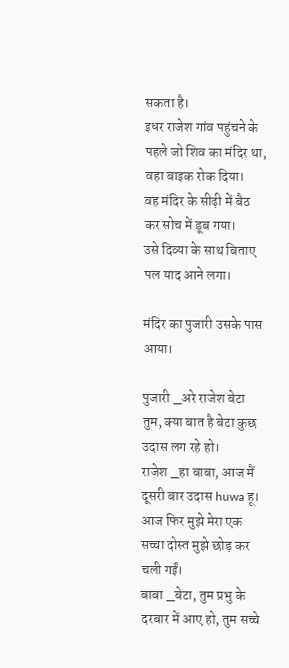सकता है।
इधर राजेश गांव पहुंचने के पहले जो शिव का मंदिर था, वहा बाइक रोक दिया।
वह मंदिर के सीढ़ी में बैठ कर सोच में डूब गया।
उसे दिव्या के साथ बिताए पल याद आने लगा।

मंदिर का पुजारी उसके पास आया।

पुजारी _अरे राजेश बेटा तुम, क्या बात है बेटा कुछ उदास लग रहे हो।
राजेश _हा बाबा, आज मैं दूसरी बार उदास huwa हू। आज फिर मुझे मेरा एक सच्चा दोस्त मुझे छोड़ कर चली गईं।
बाबा _बेटा, तुम प्रभु के दरबार में आए हो, तुम सच्चे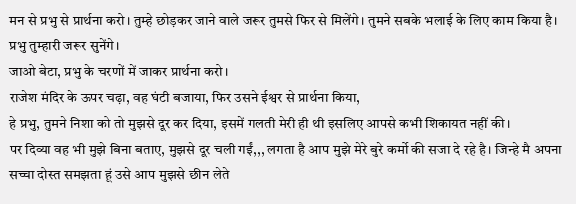मन से प्रभु से प्रार्थना करो। तुम्हे छोड़कर जाने वाले जरूर तुमसे फिर से मिलेंगे। तुमने सबके भलाई के लिए काम किया है। प्रभु तुम्हारी जरूर सुनेंगे।
जाओ बेटा, प्रभु के चरणों में जाकर प्रार्थना करो।
राजेश मंदिर के ऊपर चढ़ा, वह घंटी बजाया, फिर उसने ईश्वर से प्रार्थना किया,
हे प्रभु, तुमने निशा को तो मुझसे दूर कर दिया, इसमें गलती मेरी ही थी इसलिए आपसे कभी शिकायत नहीं की।
पर दिव्या वह भी मुझे बिना बताए, मुझसे दूर चली गईं,,, लगता है आप मुझे मेरे बुरे कर्मो की सजा दे रहे है। जिन्हे मै अपना सच्चा दोस्त समझता हूं उसे आप मुझसे छीन लेते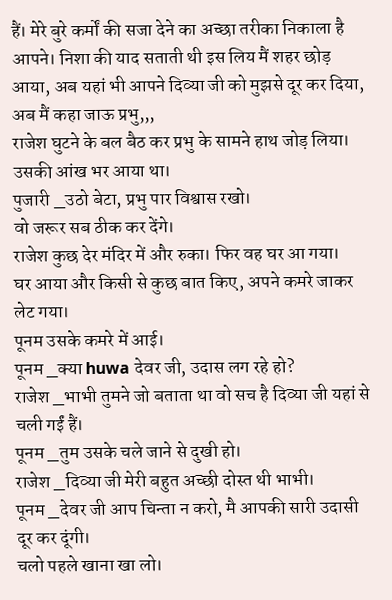हैं। मेरे बुरे कर्मों की सजा देने का अच्छा तरीका निकाला है आपने। निशा की याद सताती थी इस लिय मैं शहर छोड़ आया, अब यहां भी आपने दिव्या जी को मुझसे दूर कर दिया, अब मैं कहा जाऊ प्रभु,,,
राजेश घुटने के बल बैठ कर प्रभु के सामने हाथ जोड़ लिया। उसकी आंख भर आया था।
पुजारी _उठो बेटा, प्रभु पार विश्वास रखो।
वो जरूर सब ठीक कर देंगे।
राजेश कुछ देर मंदिर में और रुका। फिर वह घर आ गया।
घर आया और किसी से कुछ बात किए, अपने कमरे जाकर लेट गया।
पूनम उसके कमरे में आई।
पूनम _क्या huwa देवर जी, उदास लग रहे हो?
राजेश _भाभी तुमने जो बताता था वो सच है दिव्या जी यहां से चली गईं हैं।
पूनम _तुम उसके चले जाने से दुखी हो।
राजेश _दिव्या जी मेरी बहुत अच्छी दोस्त थी भाभी।
पूनम _देवर जी आप चिन्ता न करो, मै आपकी सारी उदासी दूर कर दूंगी।
चलो पहले खाना खा लो।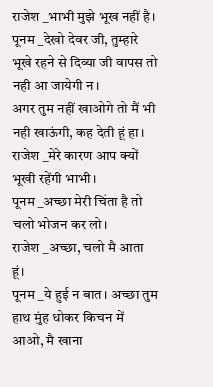राजेश _भाभी मुझे भूख नहीं है।
पूनम _देखो देवर जी, तुम्हारे भूखे रहने से दिव्या जी वापस तो नही आ जायेगी न।
अगर तुम नहीं खाओगे तो मैं भी नही खाऊंगी, कह देती हूं हा।
राजेश _मेरे कारण आप क्यों भूखी रहेंगी भाभी।
पूनम _अच्छा मेरी चिंता है तो चलो भोजन कर लो।
राजेश _अच्छा, चलो मै आता हूं।
पूनम _ये हुई न बात। अच्छा तुम हाथ मुंह धोकर किचन में आओ, मै खाना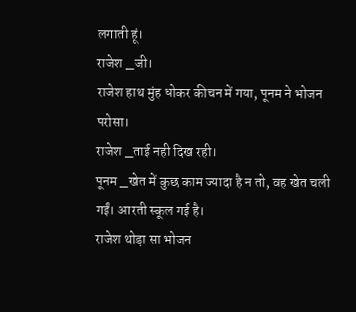लगाती हूं।
राजेश _जी।
राजेश हाथ मुंह धोकर कीचन में गया, पूनम ने भोजन परोसा।
राजेश _ताई नही दिख रही।
पूनम _खेत में कुछ काम ज्यादा है न तो, वह खेत चली गईं। आरती स्कूल गई है।
राजेश थोड़ा सा भोजन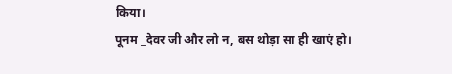किया।
पूनम _देवर जी और लो न, बस थोड़ा सा ही खाएं हो।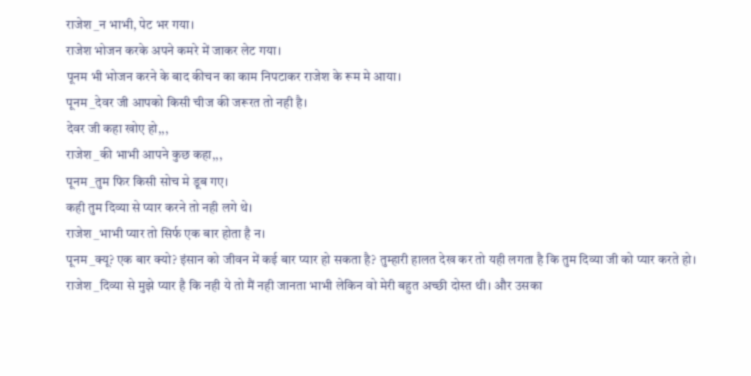राजेश _न भाभी, पेट भर गया।
राजेश भोजन करके अपने कमरे में जाकर लेट गया।
पूनम भी भोजन करने के बाद कीचन का काम निपटाकर राजेश के रूम मे आया।
पूनम _देवर जी आपको किसी चीज की जरूरत तो नही है।
देवर जी कहा खोए हो,,,
राजेश _की भाभी आपने कुछ कहा,,,
पूनम _तुम फिर किसी सोच मे डूब गए।
कही तुम दिव्या से प्यार करने तो नही लगे थे।
राजेश _भाभी प्यार तो सिर्फ एक बार होता है न।
पूनम _क्यू? एक बार क्यो? इंसान को जीवन में कई बार प्यार हो सकता है? तुम्हारी हालत देख कर तो यही लगता है कि तुम दिव्या जी को प्यार करते हो।
राजेश _दिव्या से मुझे प्यार है कि नही ये तो मैं नही जानता भाभी लेकिन वो मेरी बहुत अच्छी दोस्त थी। और उसका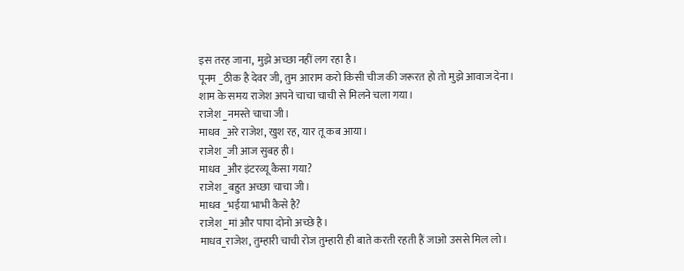इस तरह जाना, मुझे अच्छा नहीं लग रहा है।
पूनम _ठीक है देवर जी, तुम आराम करो किसी चीज की जरूरत हो तो मुझे आवाज देना।
शाम के समय राजेश अपने चाचा चाची से मिलने चला गया।
राजेश _नमस्ते चाचा जी।
माधव _अरे राजेश, खुश रह, यार तू कब आया।
राजेश _जी आज सुबह ही।
माधव _और इंटरव्यू कैसा गया?
राजेश _बहुत अच्छा चाचा जी।
माधव _भईया भाभी कैसे है?
राजेश _मां और पापा दोनो अच्छे है।
माधव_राजेश, तुम्हारी चाची रोज तुम्हारी ही बाते करती रहती हैं जाओ उससे मिल लो।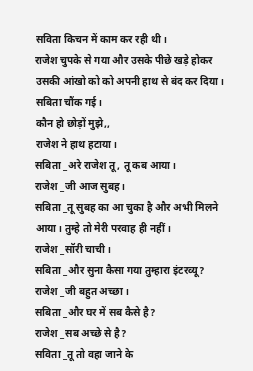सविता किचन में काम कर रही थी।
राजेश चुपके से गया और उसके पीछे खड़े होकर उसकी आंखो को को अपनी हाथ से बंद कर दिया।
सबिता चौंक गई।
कौन हो छोड़ों मुझे,,
राजेश ने हाथ हटाया।
सबिता _अरे राजेश तू, तू कब आया।
राजेश _जी आज सुबह।
सबिता _तू सुबह का आ चुका है और अभी मिलने आया। तुम्हे तो मेरी परवाह ही नहीं।
राजेश _सॉरी चाची।
सबिता _और सुना कैसा गया तुम्हारा इंटरव्यू?
राजेश _जी बहुत अच्छा।
सबिता _और घर में सब कैसे है?
राजेश _सब अच्छे से है?
सविता _तू तो वहा जाने के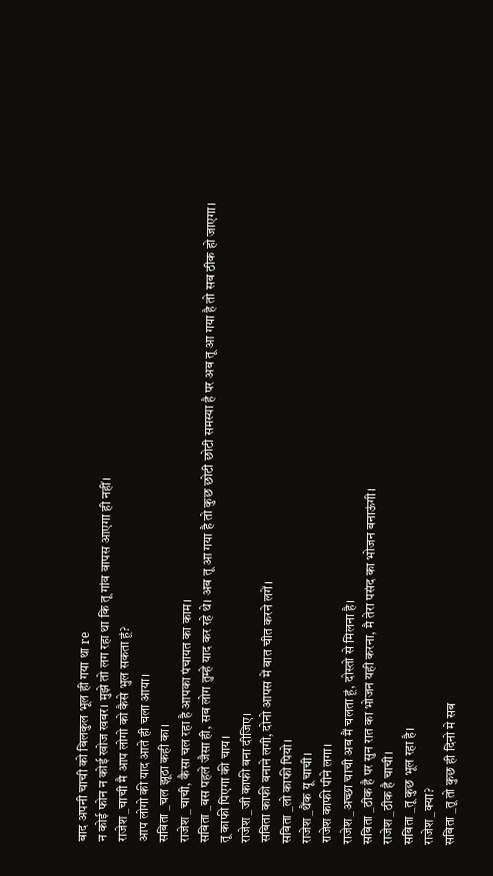बाद अपनी चाची को बिलकुल भूल ही गया था re
न कोई फोन न कोई खोज खबर। मुझे तो लग रहा था कि तू गांव वापस आएगा ही नहीं।
राजेश _चाची मै आप लोगो को कैसे भुल सकता हूं?
आप लोगो की याद आते ही चला आया।
सबिता _चल झूठा कही का।
राजेश _चाची, कैसा चल रहा है आपका पंचायत का काम।
सबिता _बस पहले जैसा ही, सब लोग तुम्हे याद कर रहे थे। अब तू आ गया है तो कुछ छोटी छोटी समस्या है पर अब तू आ गया है तो सब ठीक हो जाएगा।
तू काफी पिएगा की चाय।
राजेश _जी काफी बना दीजिए।
सबिता काफी बनाने लगी, दोनो आपस में बात चीत करने लगें।
सबिता _लो काफी पियो।
राजेश _थैंक यू चाची।
राजेश काफी पीने लगा।
राजेश _अच्छा चाची अब मैं चलता हूं, दोस्तो से मिलना है।
सबिता _ठीक है पर सुन रात का भोजन यही करना, मै तेरा पसंद का भोजन बनाऊंगी।
राजेश _ठीक है चाची।
सबिता _तू कुछ भूल रहा है।
राजेश _क्या?
सबिता _तू तो कुछ ही दिनो मे सब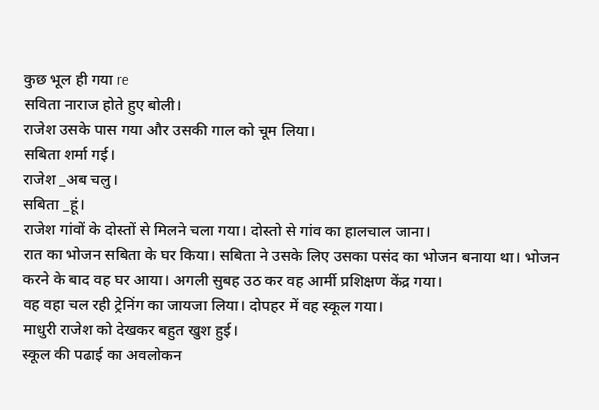कुछ भूल ही गया re
सविता नाराज होते हुए बोली।
राजेश उसके पास गया और उसकी गाल को चूम लिया।
सबिता शर्मा गई।
राजेश _अब चलु।
सबिता _हूं।
राजेश गांवों के दोस्तों से मिलने चला गया। दोस्तो से गांव का हालचाल जाना।
रात का भोजन सबिता के घर किया। सबिता ने उसके लिए उसका पसंद का भोजन बनाया था। भोजन करने के बाद वह घर आया। अगली सुबह उठ कर वह आर्मी प्रशिक्षण केंद्र गया।
वह वहा चल रही ट्रेनिंग का जायजा लिया। दोपहर में वह स्कूल गया।
माधुरी राजेश को देखकर बहुत खुश हुई।
स्कूल की पढाई का अवलोकन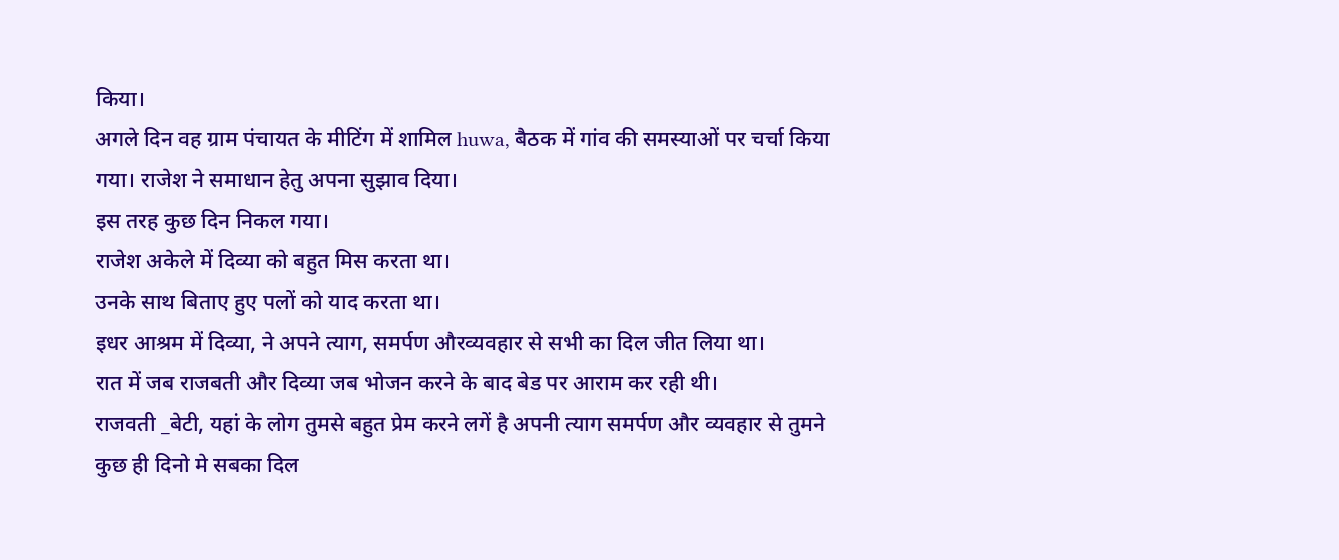किया।
अगले दिन वह ग्राम पंचायत के मीटिंग में शामिल huwa, बैठक में गांव की समस्याओं पर चर्चा किया गया। राजेश ने समाधान हेतु अपना सुझाव दिया।
इस तरह कुछ दिन निकल गया।
राजेश अकेले में दिव्या को बहुत मिस करता था।
उनके साथ बिताए हुए पलों को याद करता था।
इधर आश्रम में दिव्या, ने अपने त्याग, समर्पण औरव्यवहार से सभी का दिल जीत लिया था।
रात में जब राजबती और दिव्या जब भोजन करने के बाद बेड पर आराम कर रही थी।
राजवती _बेटी, यहां के लोग तुमसे बहुत प्रेम करने लगें है अपनी त्याग समर्पण और व्यवहार से तुमने कुछ ही दिनो मे सबका दिल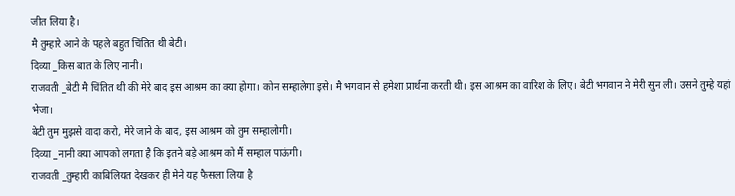जीत लिया है।
मै तुम्हारे आने के पहले बहुत चिंतित थी बेटी।
दिव्या _किस बात के लिए नानी।
राजवती _बेटी मै चिंतित थी की मेरे बाद इस आश्रम का क्या होगा। कोन सम्हालेगा इसे। मै भगवान से हमेशा प्रार्थना करती थी। इस आश्रम का वारिश के लिए। बेटी भगवान ने मेरी सुन ली। उसने तुम्हे यहां भेजा।
बेटी तुम मुझसे वादा करो, मेरे जाने के बाद, इस आश्रम को तुम सम्हालोगी।
दिव्या _नानी क्या आपको लगता है कि इतने बड़े आश्रम को मैं सम्हाल पाऊंगी।
राजवती _तुम्हारी काबिलियत देखकर ही मेने यह फैसला लिया है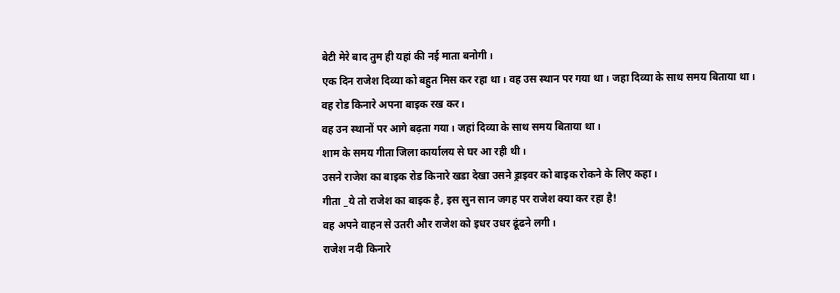बेटी मेरे बाद तुम ही यहां की नई माता बनोगी।
एक दिन राजेश दिव्या को बहुत मिस कर रहा था। वह उस स्थान पर गया था। जहा दिव्या के साथ समय बिताया था।
वह रोड किनारे अपना बाइक रख कर।
वह उन स्थानों पर आगे बढ़ता गया। जहां दिव्या के साथ समय बिताया था।
शाम के समय गीता जिला कार्यालय से घर आ रही थी।
उसने राजेश का बाइक रोड किनारे खडा देखा उसने ड्राइवर को बाइक रोकने के लिए कहा।
गीता _ये तो राजेश का बाइक है, इस सुन सान जगह पर राजेश क्या कर रहा है!
वह अपने वाहन से उतरी और राजेश को इधर उधर ढूंढने लगी।
राजेश नदी किनारे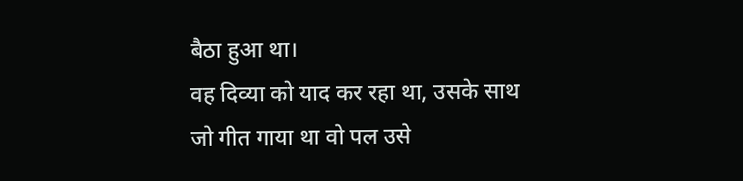बैठा हुआ था।
वह दिव्या को याद कर रहा था, उसके साथ जो गीत गाया था वो पल उसे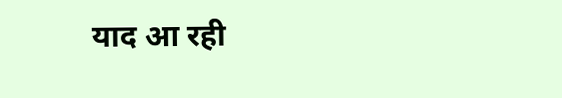याद आ रही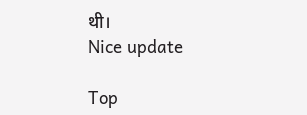थी।
Nice update

Top